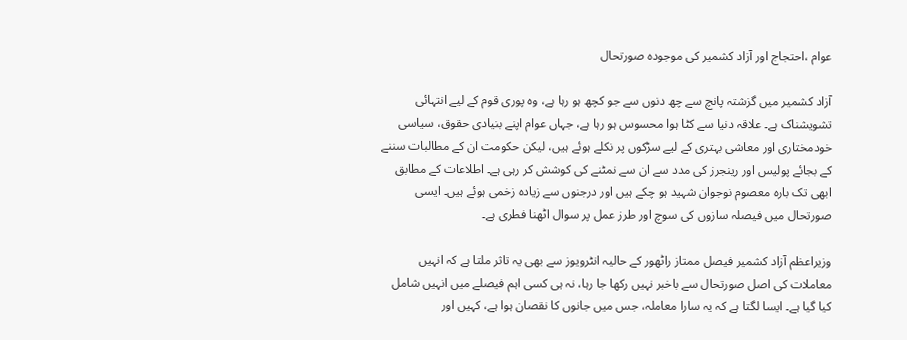عوام ،احتجاج اور آزاد کشمیر کی موجودہ صورتحال

آزاد کشمیر میں گزشتہ پانچ سے چھ دنوں سے جو کچھ ہو رہا ہے، وہ پوری قوم کے لیے انتہائی تشویشناک ہے۔ علاقہ دنیا سے کٹا ہوا محسوس ہو رہا ہے، جہاں عوام اپنے بنیادی حقوق، سیاسی خودمختاری اور معاشی بہتری کے لیے سڑکوں پر نکلے ہوئے ہیں، لیکن حکومت ان کے مطالبات سننے کے بجائے پولیس اور رینجرز کی مدد سے ان سے نمٹنے کی کوشش کر رہی ہے۔ اطلاعات کے مطابق ابھی تک بارہ معصوم نوجوان شہید ہو چکے ہیں اور درجنوں سے زیادہ زخمی ہوئے ہیں۔ ایسی صورتحال میں فیصلہ سازوں کی سوچ اور طرز عمل پر سوال اٹھنا فطری ہے۔

وزیراعظم آزاد کشمیر فیصل ممتاز راٹھور کے حالیہ انٹرویوز سے بھی یہ تاثر ملتا ہے کہ انہیں معاملات کی اصل صورتحال سے باخبر نہیں رکھا جا رہا، نہ ہی کسی اہم فیصلے میں انہیں شامل کیا گیا ہے۔ ایسا لگتا ہے کہ یہ سارا معاملہ، جس میں جانوں کا نقصان ہوا ہے، کہیں اور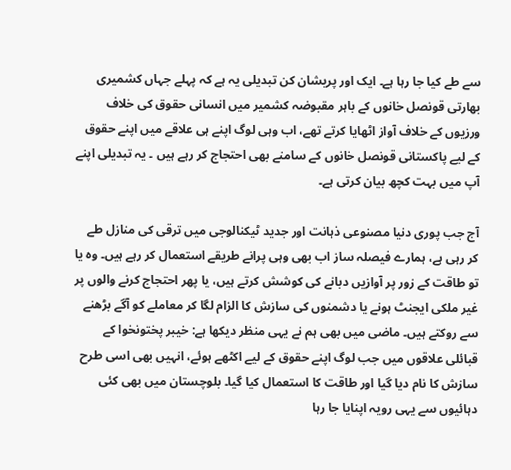سے طے کیا جا رہا ہے۔ ایک اور پریشان کن تبدیلی یہ ہے کہ پہلے جہاں کشمیری بھارتی قونصل خانوں کے باہر مقبوضہ کشمیر میں انسانی حقوق کی خلاف ورزیوں کے خلاف آواز اٹھایا کرتے تھے، اب وہی لوگ اپنے ہی علاقے میں اپنے حقوق کے لیے پاکستانی قونصل خانوں کے سامنے بھی احتجاج کر رہے ہیں ۔ یہ تبدیلی اپنے آپ میں بہت کچھ بیان کرتی ہے۔

آج جب پوری دنیا مصنوعی ذہانت اور جدید ٹیکنالوجی میں ترقی کی منازل طے کر رہی ہے، ہمارے فیصلہ ساز اب بھی وہی پرانے طریقے استعمال کر رہے ہیں۔ وہ یا تو طاقت کے زور پر آوازیں دبانے کی کوشش کرتے ہیں، یا پھر احتجاج کرنے والوں پر غیر ملکی ایجنٹ ہونے یا دشمنوں کی سازش کا الزام لگا کر معاملے کو آگے بڑھنے سے روکتے ہیں۔ ماضی میں بھی ہم نے یہی منظر دیکھا ہے: خیبر پختونخوا کے قبائلی علاقوں میں جب لوگ اپنے حقوق کے لیے اکٹھے ہوئے، انہیں بھی اسی طرح سازش کا نام دیا گیا اور طاقت کا استعمال کیا گیا۔ بلوچستان میں بھی کئی دہائیوں سے یہی رویہ اپنایا جا رہا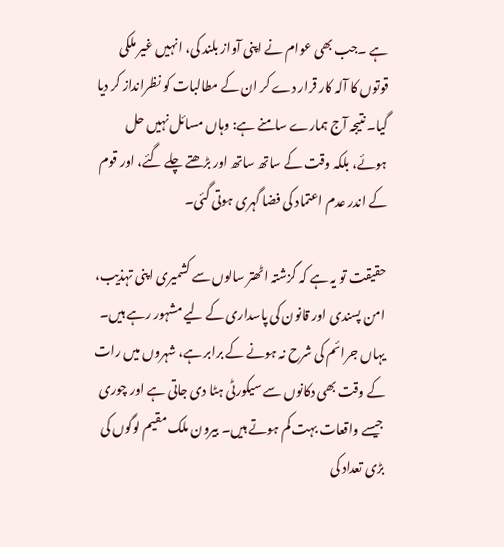ہے ۔جب بھی عوام نے اپنی آواز بلند کی، انہیں غیر ملکی قوتوں کا آلہ کار قرار دے کر ان کے مطالبات کو نظرانداز کر دیا گیا۔ نتیجہ آج ہمارے سامنے ہے: وہاں مسائل نہیں حل ہوئے، بلکہ وقت کے ساتھ ساتھ اور بڑھتے چلے گئے، اور قوم کے اندر عدم اعتماد کی فضا گہری ہوتی گئی۔

حقیقت تو یہ ہے کہ گزشتہ اٹھتر سالوں سے کشمیری اپنی تہذیب، امن پسندی اور قانون کی پاسداری کے لیے مشہور رہے ہیں۔ یہاں جرائم کی شرح نہ ہونے کے برابر ہے، شہروں میں رات کے وقت بھی دکانوں سے سیکورٹی ہٹا دی جاتی ہے اور چوری جیسے واقعات بہت کم ہوتے ہیں۔ بیرون ملک مقیم لوگوں کی بڑی تعداد کی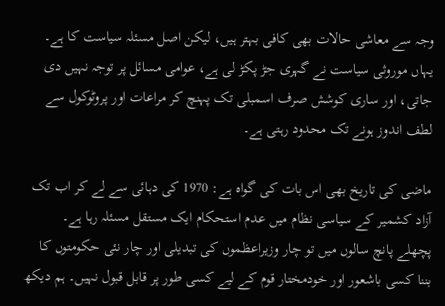وجہ سے معاشی حالات بھی کافی بہتر ہیں، لیکن اصل مسئلہ سیاست کا ہے۔ یہاں موروثی سیاست نے گہری جڑ پکڑ لی ہے، عوامی مسائل پر توجہ نہیں دی جاتی، اور ساری کوشش صرف اسمبلی تک پہنچ کر مراعات اور پروٹوکول سے لطف اندوز ہونے تک محدود رہتی ہے۔

ماضی کی تاریخ بھی اس بات کی گواہ ہے: 1970 کی دہائی سے لے کر اب تک آزاد کشمیر کے سیاسی نظام میں عدم استحکام ایک مستقل مسئلہ رہا ہے۔ پچھلے پانچ سالوں میں تو چار وزیراعظموں کی تبدیلی اور چار نئی حکومتوں کا بننا کسی باشعور اور خودمختار قوم کے لیے کسی طور پر قابل قبول نہیں۔ ہم دیکھ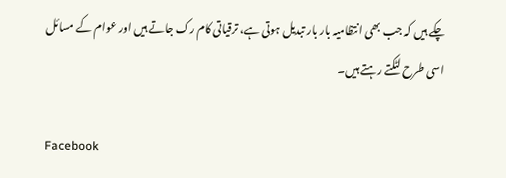چکے ہیں کہ جب بھی انتظامیہ بار بار تبدیل ہوتی ہے، ترقیاتی کام رک جاتے ہیں اور عوام کے مسائل اسی طرح لٹکتے رہتے ہیں۔

Facebook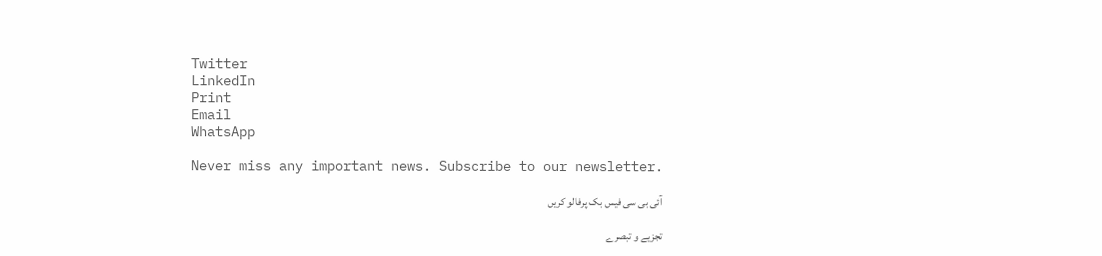Twitter
LinkedIn
Print
Email
WhatsApp

Never miss any important news. Subscribe to our newsletter.

آئی بی سی فیس بک پرفالو کریں

تجزیے و تبصرے